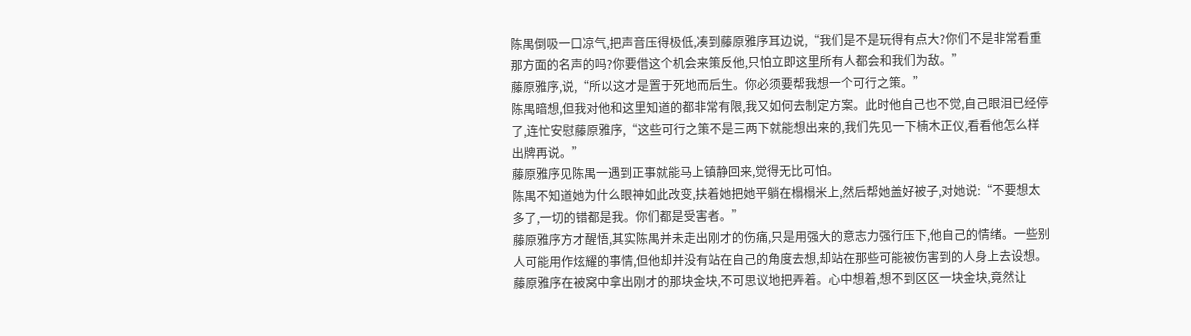陈禺倒吸一口凉气,把声音压得极低,凑到藤原雅序耳边说,“我们是不是玩得有点大?你们不是非常看重那方面的名声的吗?你要借这个机会来策反他,只怕立即这里所有人都会和我们为敌。”
藤原雅序,说,“所以这才是置于死地而后生。你必须要帮我想一个可行之策。”
陈禺暗想,但我对他和这里知道的都非常有限,我又如何去制定方案。此时他自己也不觉,自己眼泪已经停了,连忙安慰藤原雅序,“这些可行之策不是三两下就能想出来的,我们先见一下楠木正仪,看看他怎么样出牌再说。”
藤原雅序见陈禺一遇到正事就能马上镇静回来,觉得无比可怕。
陈禺不知道她为什么眼神如此改变,扶着她把她平躺在榻榻米上,然后帮她盖好被子,对她说:“不要想太多了,一切的错都是我。你们都是受害者。”
藤原雅序方才醒悟,其实陈禺并未走出刚才的伤痛,只是用强大的意志力强行压下,他自己的情绪。一些别人可能用作炫耀的事情,但他却并没有站在自己的角度去想,却站在那些可能被伤害到的人身上去设想。
藤原雅序在被窝中拿出刚才的那块金块,不可思议地把弄着。心中想着,想不到区区一块金块,竟然让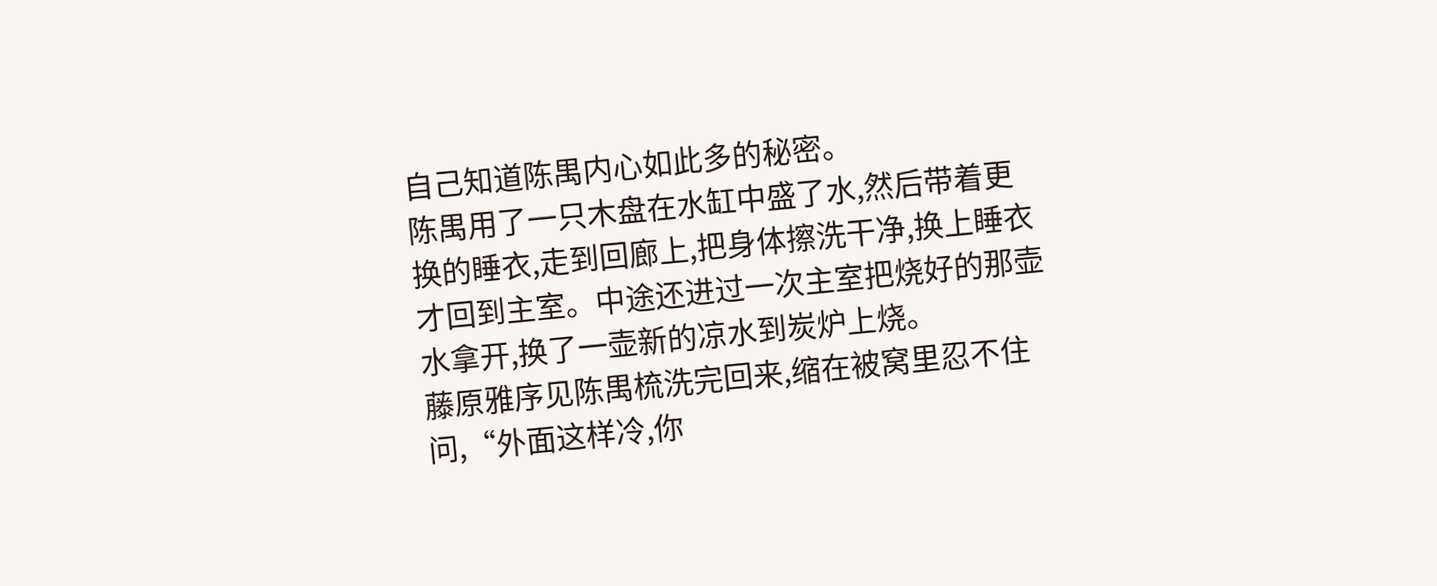自己知道陈禺内心如此多的秘密。
陈禺用了一只木盘在水缸中盛了水,然后带着更换的睡衣,走到回廊上,把身体擦洗干净,换上睡衣才回到主室。中途还进过一次主室把烧好的那壶水拿开,换了一壶新的凉水到炭炉上烧。
藤原雅序见陈禺梳洗完回来,缩在被窝里忍不住问,“外面这样冷,你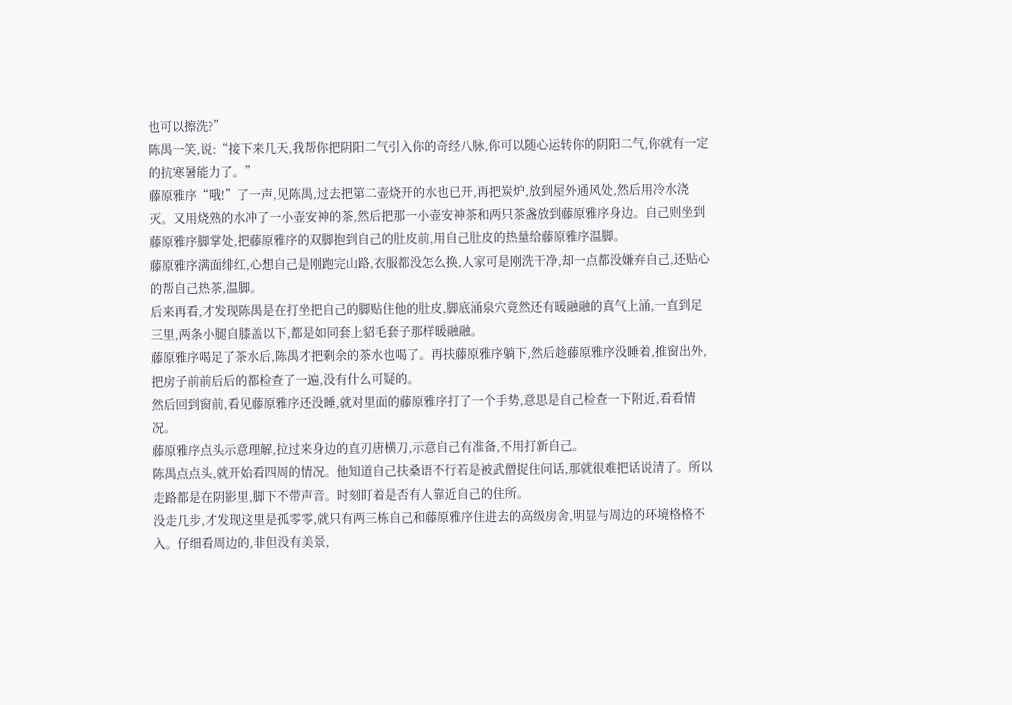也可以擦洗?”
陈禺一笑,说:“接下来几天,我帮你把阴阳二气引入你的奇经八脉,你可以随心运转你的阴阳二气,你就有一定的抗寒暑能力了。”
藤原雅序“哦!”了一声,见陈禺,过去把第二壶烧开的水也已开,再把炭炉,放到屋外通风处,然后用冷水浇灭。又用烧熟的水冲了一小壶安神的茶,然后把那一小壶安神茶和两只茶盏放到藤原雅序身边。自己则坐到藤原雅序脚掌处,把藤原雅序的双脚抱到自己的肚皮前,用自己肚皮的热量给藤原雅序温脚。
藤原雅序满面绯红,心想自己是刚跑完山路,衣服都没怎么换,人家可是刚洗干净,却一点都没嫌弃自己,还贴心的帮自己热茶,温脚。
后来再看,才发现陈禺是在打坐把自己的脚贴住他的肚皮,脚底涌泉穴竟然还有暖融融的真气上涌,一直到足三里,两条小腿自膝盖以下,都是如同套上貂毛套子那样暖融融。
藤原雅序喝足了茶水后,陈禺才把剩余的茶水也喝了。再扶藤原雅序躺下,然后趁藤原雅序没睡着,推窗出外,把房子前前后后的都检查了一遍,没有什么可疑的。
然后回到窗前,看见藤原雅序还没睡,就对里面的藤原雅序打了一个手势,意思是自己检查一下附近,看看情况。
藤原雅序点头示意理解,拉过来身边的直刃唐横刀,示意自己有准备,不用打新自己。
陈禺点点头,就开始看四周的情况。他知道自己扶桑语不行若是被武僧捉住问话,那就很难把话说清了。所以走路都是在阴影里,脚下不带声音。时刻盯着是否有人靠近自己的住所。
没走几步,才发现这里是孤零零,就只有两三栋自己和藤原雅序住进去的高级房舍,明显与周边的环境格格不入。仔细看周边的,非但没有美景,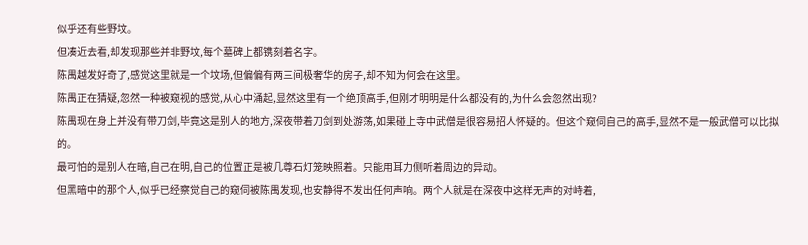似乎还有些野坟。
但凑近去看,却发现那些并非野坟,每个墓碑上都镌刻着名字。
陈禺越发好奇了,感觉这里就是一个坟场,但偏偏有两三间极奢华的房子,却不知为何会在这里。
陈禺正在猜疑,忽然一种被窥视的感觉,从心中涌起,显然这里有一个绝顶高手,但刚才明明是什么都没有的,为什么会忽然出现?
陈禺现在身上并没有带刀剑,毕竟这是别人的地方,深夜带着刀剑到处游荡,如果碰上寺中武僧是很容易招人怀疑的。但这个窥伺自己的高手,显然不是一般武僧可以比拟的。
最可怕的是别人在暗,自己在明,自己的位置正是被几尊石灯笼映照着。只能用耳力侧听着周边的异动。
但黑暗中的那个人,似乎已经察觉自己的窥伺被陈禺发现,也安静得不发出任何声响。两个人就是在深夜中这样无声的对峙着,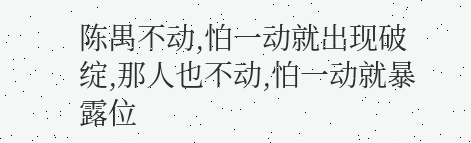陈禺不动,怕一动就出现破绽,那人也不动,怕一动就暴露位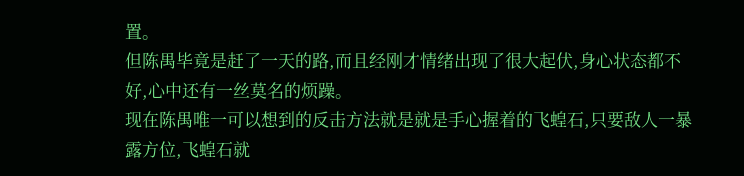置。
但陈禺毕竟是赶了一天的路,而且经刚才情绪出现了很大起伏,身心状态都不好,心中还有一丝莫名的烦躁。
现在陈禺唯一可以想到的反击方法就是就是手心握着的飞蝗石,只要敌人一暴露方位,飞蝗石就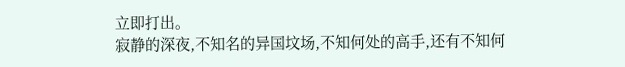立即打出。
寂静的深夜,不知名的异国坟场,不知何处的高手,还有不知何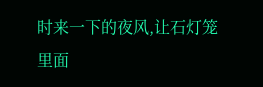时来一下的夜风,让石灯笼里面